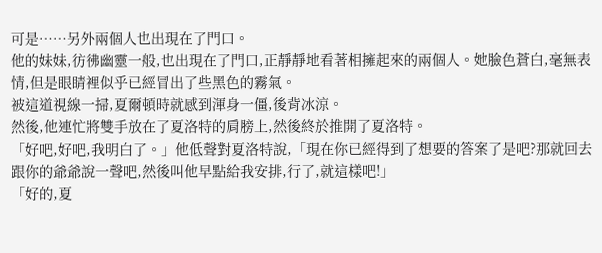可是……另外兩個人也出現在了門口。
他的妹妹,彷彿幽靈一般,也出現在了門口,正靜靜地看著相擁起來的兩個人。她臉色蒼白,毫無表情,但是眼睛裡似乎已經冒出了些黑色的霧氣。
被這道視線一掃,夏爾頓時就感到渾身一僵,後背冰涼。
然後,他連忙將雙手放在了夏洛特的肩膀上,然後終於推開了夏洛特。
「好吧,好吧,我明白了。」他低聲對夏洛特說,「現在你已經得到了想要的答案了是吧?那就回去跟你的爺爺說一聲吧,然後叫他早點給我安排,行了,就這樣吧!」
「好的,夏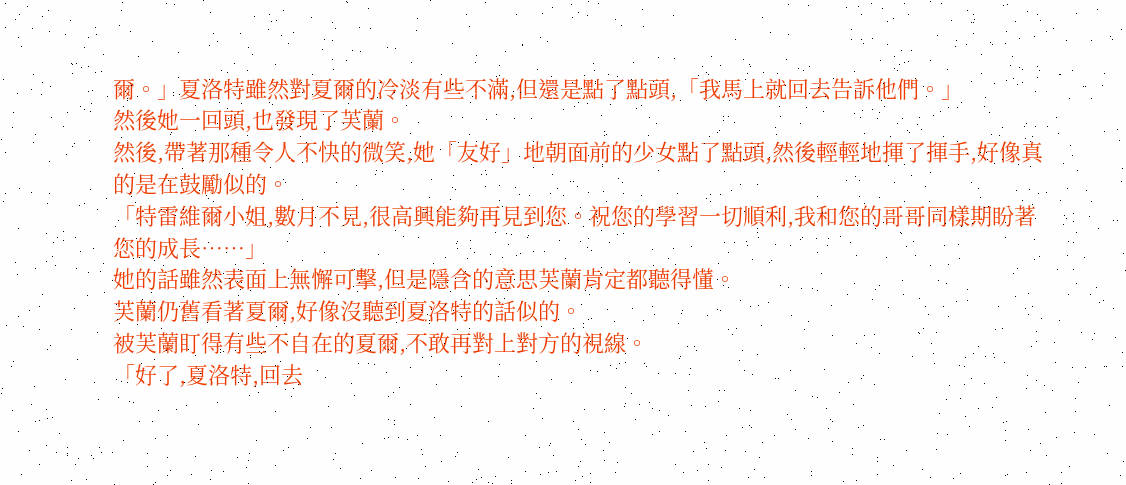爾。」夏洛特雖然對夏爾的冷淡有些不滿,但還是點了點頭,「我馬上就回去告訴他們。」
然後她一回頭,也發現了芙蘭。
然後,帶著那種令人不快的微笑,她「友好」地朝面前的少女點了點頭,然後輕輕地揮了揮手,好像真的是在鼓勵似的。
「特雷維爾小姐,數月不見,很高興能夠再見到您。祝您的學習一切順利,我和您的哥哥同樣期盼著您的成長……」
她的話雖然表面上無懈可擊,但是隱含的意思芙蘭肯定都聽得懂。
芙蘭仍舊看著夏爾,好像沒聽到夏洛特的話似的。
被芙蘭盯得有些不自在的夏爾,不敢再對上對方的視線。
「好了,夏洛特,回去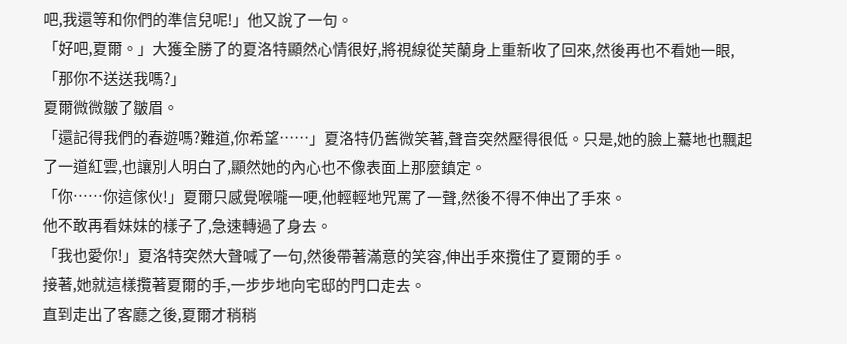吧,我還等和你們的準信兒呢!」他又說了一句。
「好吧,夏爾。」大獲全勝了的夏洛特顯然心情很好,將視線從芙蘭身上重新收了回來,然後再也不看她一眼,「那你不送送我嗎?」
夏爾微微皺了皺眉。
「還記得我們的春遊嗎?難道,你希望……」夏洛特仍舊微笑著,聲音突然壓得很低。只是,她的臉上驀地也飄起了一道紅雲,也讓別人明白了,顯然她的內心也不像表面上那麼鎮定。
「你……你這傢伙!」夏爾只感覺喉嚨一哽,他輕輕地咒罵了一聲,然後不得不伸出了手來。
他不敢再看妹妹的樣子了,急速轉過了身去。
「我也愛你!」夏洛特突然大聲喊了一句,然後帶著滿意的笑容,伸出手來攬住了夏爾的手。
接著,她就這樣攬著夏爾的手,一步步地向宅邸的門口走去。
直到走出了客廳之後,夏爾才稍稍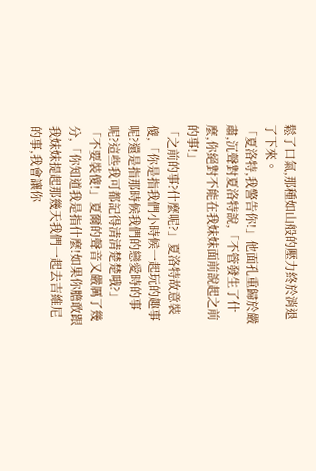鬆了口氣,那種如山般的壓力終於消退了下來。
「夏洛特,我警告你!」他面孔重歸於嚴肅,沉聲對夏洛特說,「不管發生了什麼,你絕對不能在我妹妹面前說起之前的事!」
「之前的事?什麼呢?」夏洛特故意裝傻,「你是指我們小時候一起玩的趣事呢?還是指那時候我們的戀愛時的事呢?這些我可都記得清清楚楚哦?」
「不要裝傻!」夏爾的聲音又嚴厲了幾分,「你知道我是指什麼!如果你膽敢跟我妹妹提起那幾天我們一起去吉維尼的事,我會讓你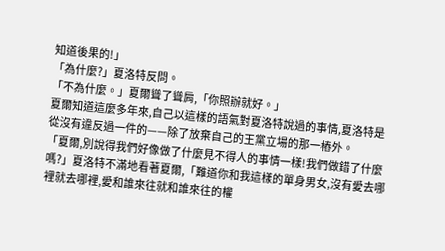知道後果的!」
「為什麼?」夏洛特反問。
「不為什麼。」夏爾聳了聳肩,「你照辦就好。」
夏爾知道這麼多年來,自己以這樣的語氣對夏洛特說過的事情,夏洛特是從沒有違反過一件的——除了放棄自己的王黨立場的那一樁外。
「夏爾,別說得我們好像做了什麼見不得人的事情一樣!我們做錯了什麼嗎?」夏洛特不滿地看著夏爾,「難道你和我這樣的單身男女,沒有愛去哪裡就去哪裡,愛和誰來往就和誰來往的權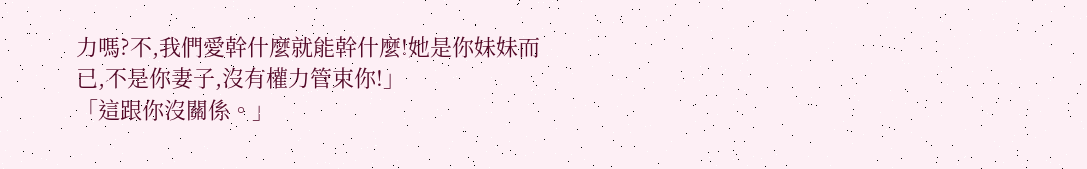力嗎?不,我們愛幹什麼就能幹什麼!她是你妹妹而已,不是你妻子,沒有權力管束你!」
「這跟你沒關係。」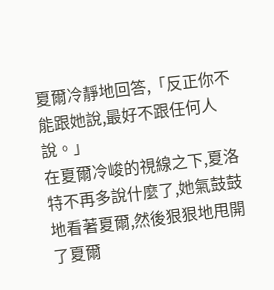夏爾冷靜地回答,「反正你不能跟她說,最好不跟任何人說。」
在夏爾冷峻的視線之下,夏洛特不再多說什麼了,她氣鼓鼓地看著夏爾,然後狠狠地甩開了夏爾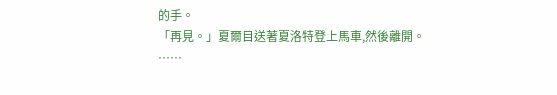的手。
「再見。」夏爾目送著夏洛特登上馬車,然後離開。
……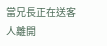當兄長正在送客人離開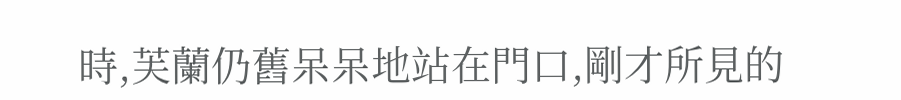時,芙蘭仍舊呆呆地站在門口,剛才所見的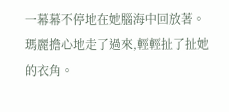一幕幕不停地在她腦海中回放著。
瑪麗擔心地走了過來,輕輕扯了扯她的衣角。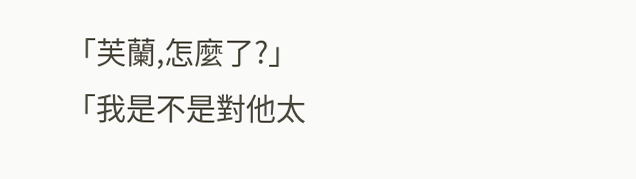「芙蘭,怎麼了?」
「我是不是對他太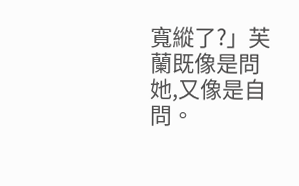寬縱了?」芙蘭既像是問她,又像是自問。